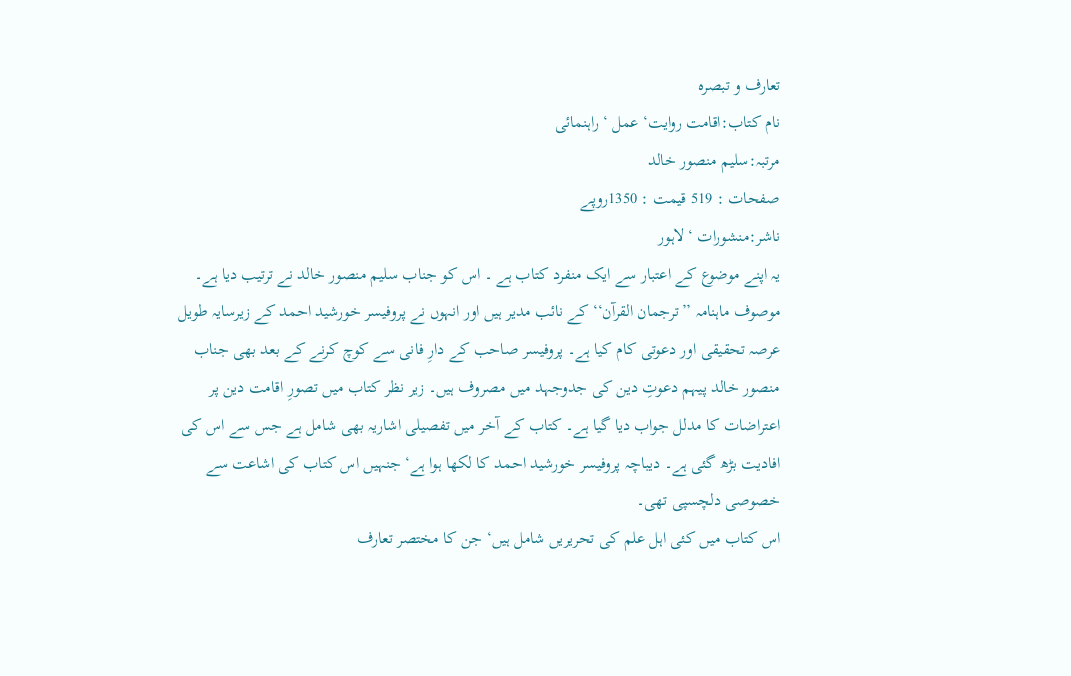تعارف و تبصرہ
نام کتاب:اقامت روایت‘ عمل ‘ راہنمائی
مرتبہ:سلیم منصور خالد
صفحات : 519 قیمت : 1350روپے
ناشر:منشورات ‘ لاہور
یہ اپنے موضوع کے اعتبار سے ایک منفرد کتاب ہے ۔ اس کو جناب سلیم منصور خالد نے ترتیب دیا ہے۔ موصوف ماہنامہ ’’ترجمان القرآن‘‘ کے نائب مدیر ہیں اور انہوں نے پروفیسر خورشید احمد کے زیرسایہ طویل عرصہ تحقیقی اور دعوتی کام کیا ہے۔ پروفیسر صاحب کے دارِ فانی سے کوچ کرنے کے بعد بھی جناب منصور خالد پیہم دعوتِ دین کی جدوجہد میں مصروف ہیں۔ زیر نظر کتاب میں تصورِ اقامت دین پر اعتراضات کا مدلل جواب دیا گیا ہے۔ کتاب کے آخر میں تفصیلی اشاریہ بھی شامل ہے جس سے اس کی افادیت بڑھ گئی ہے۔ دیباچہ پروفیسر خورشید احمد کا لکھا ہوا ہے‘ جنہیں اس کتاب کی اشاعت سے خصوصی دلچسپی تھی۔
اس کتاب میں کئی اہل علم کی تحریریں شامل ہیں‘ جن کا مختصر تعارف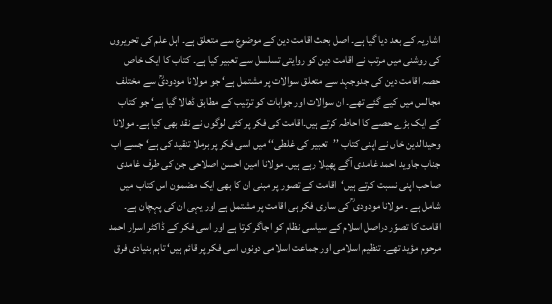اشاریہ کے بعد دیا گیا ہے۔ اصل بحث اقامت دین کے موضوع سے متعلق ہے۔ اہل علم کی تحریروں کی روشنی میں مرتب نے اقامت دین کو روایتی تسلسل سے تعبیر کیا ہے۔ کتاب کا ایک خاص حصہ اقامت دین کی جدوجہد سے متعلق سوالات پر مشتمل ہے‘ جو مولانا مودودیؒ سے مختلف مجالس میں کیے گئے تھے۔ ان سوالات اور جوابات کو ترتیب کے مطابق ڈھالا گیا ہے‘ جو کتاب کے ایک بڑے حصے کا احاطہ کرتے ہیں۔اقامت کی فکر پر کئی لوگوں نے نقد بھی کیا ہے۔ مولانا وحیدالدین خاں نے اپنی کتاب ’’تعبیر کی غلطی‘‘ میں اسی فکر پر برملا تنقید کی ہے‘ جسے اب جناب جاوید احمد غامدی آگے پھیلا رہے ہیں۔ مولانا امین احسن اصلاحی جن کی طرف غامدی صاحب اپنی نسبت کرتے ہیں‘اقامت کے تصور پر مبنی ان کا بھی ایک مضمون اس کتاب میں شامل ہے ۔ مولانا مودودی ؒ کی ساری فکر ہی اقامت پر مشتمل ہے اور یہی ان کی پہچان ہے۔
اقامت کا تصوّر دراصل اسلام کے سیاسی نظام کو اجاگر کرتا ہے اور اسی فکر کے ڈاکٹر اسرار احمد مرحوم مؤید تھے۔ تنظیم اسلامی اور جماعت اسلامی دونوں اسی فکر پر قائم ہیں‘ تاہم بنیادی فرق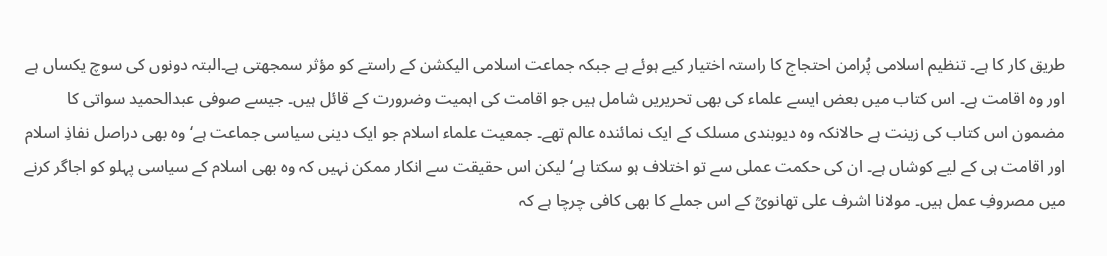طریق کار کا ہے۔ تنظیم اسلامی پُرامن احتجاج کا راستہ اختیار کیے ہوئے ہے جبکہ جماعت اسلامی الیکشن کے راستے کو مؤثر سمجھتی ہے۔البتہ دونوں کی سوچ یکساں ہے اور وہ اقامت ہے۔ اس کتاب میں بعض ایسے علماء کی بھی تحریریں شامل ہیں جو اقامت کی اہمیت وضرورت کے قائل ہیں۔ جیسے صوفی عبدالحمید سواتی کا مضمون اس کتاب کی زینت ہے حالانکہ وہ دیوبندی مسلک کے ایک نمائندہ عالم تھے۔ جمعیت علماء اسلام جو ایک دینی سیاسی جماعت ہے‘ وہ بھی دراصل نفاذِ اسلام اور اقامت ہی کے لیے کوشاں ہے۔ ان کی حکمت عملی سے تو اختلاف ہو سکتا ہے‘ لیکن اس حقیقت سے انکار ممکن نہیں کہ وہ بھی اسلام کے سیاسی پہلو کو اجاگر کرنے میں مصروفِ عمل ہیں۔ مولانا اشرف علی تھانویؒ کے اس جملے کا بھی کافی چرچا ہے کہ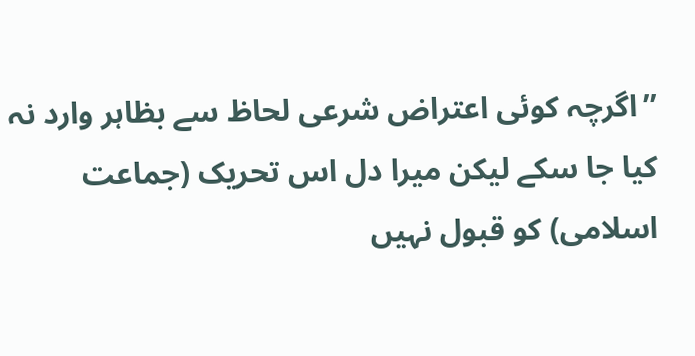’’اگرچہ کوئی اعتراض شرعی لحاظ سے بظاہر وارد نہ کیا جا سکے لیکن میرا دل اس تحریک (جماعت اسلامی) کو قبول نہیں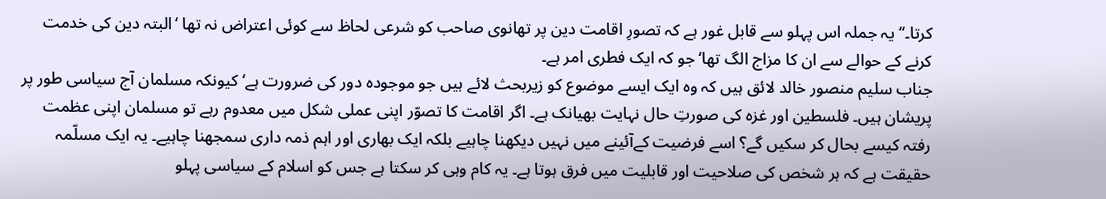کرتا۔‘‘ یہ جملہ اس پہلو سے قابل غور ہے کہ تصورِ اقامت دین پر تھانوی صاحب کو شرعی لحاظ سے کوئی اعتراض نہ تھا ‘البتہ دین کی خدمت کرنے کے حوالے سے ان کا مزاج الگ تھا‘جو کہ ایک فطری امر ہے۔
جناب سلیم منصور خالد لائق ہیں کہ وہ ایک ایسے موضوع کو زیربحث لائے ہیں جو موجودہ دور کی ضرورت ہے‘ کیونکہ مسلمان آج سیاسی طور پر پریشان ہیں۔ فلسطین اور غزہ کی صورتِ حال نہایت بھیانک ہے۔ اگر اقامت کا تصوّر اپنی عملی شکل میں معدوم رہے تو مسلمان اپنی عظمت رفتہ کیسے بحال کر سکیں گے؟ اسے فرضیت کےآئینے میں نہیں دیکھنا چاہیے بلکہ ایک بھاری اور اہم ذمہ داری سمجھنا چاہیے۔ یہ ایک مسلّمہ حقیقت ہے کہ ہر شخص کی صلاحیت اور قابلیت میں فرق ہوتا ہے۔ یہ کام وہی کر سکتا ہے جس کو اسلام کے سیاسی پہلو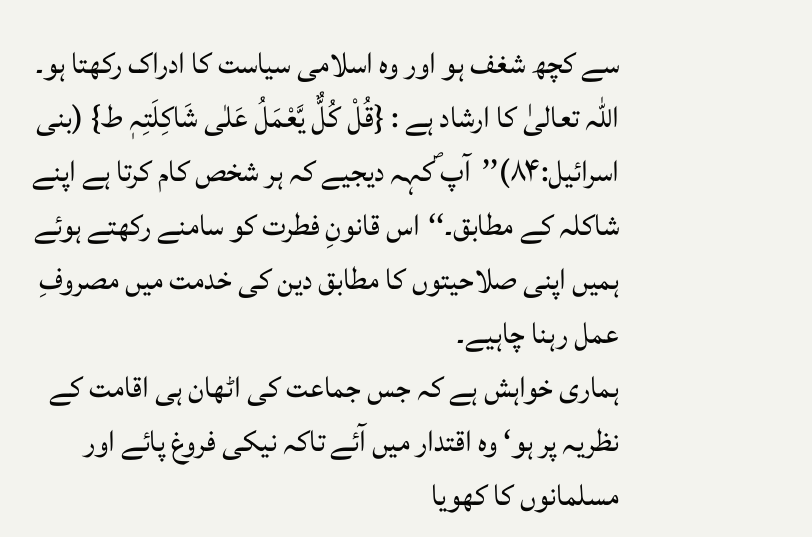سے کچھ شغف ہو اور وہ اسلامی سیاست کا ادراک رکھتا ہو۔ اللہ تعالیٰ کا ارشاد ہے : {قُلْ کُلٌّ یَّعْمَلُ عَلٰی شَاکِلَتِہٖ ط} (بنی اسرائیل:۸۴)’’آپ ؐکہہ دیجیے کہ ہر شخص کام کرتا ہے اپنے شاکلہ کے مطابق۔‘‘اس قانونِ فطرت کو سامنے رکھتے ہوئے ہمیں اپنی صلاحیتوں کا مطابق دین کی خدمت میں مصروفِ عمل رہنا چاہیے۔
ہماری خواہش ہے کہ جس جماعت کی اٹھان ہی اقامت کے نظریہ پر ہو‘ وہ اقتدار میں آئے تاکہ نیکی فروغ پائے اور مسلمانوں کا کھویا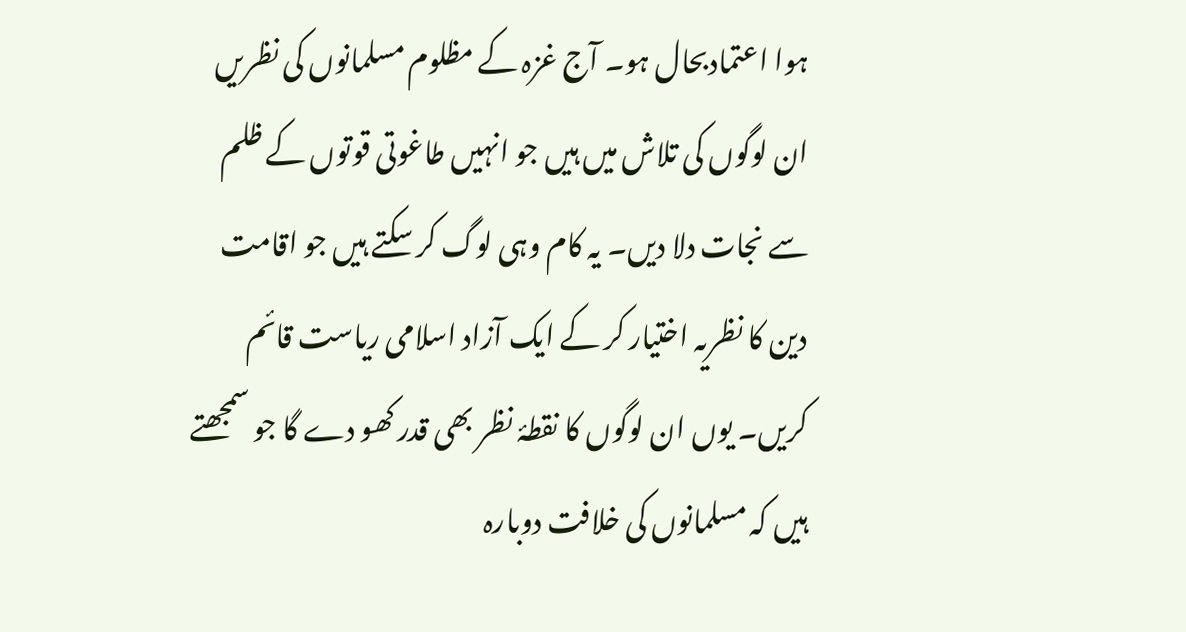ہوا اعتمادبحال ہو۔ آج غزہ کے مظلوم مسلمانوں کی نظریں ان لوگوں کی تلاش میں ہیں جو انہیں طاغوتی قوتوں کے ظلم سے نجات دلا دیں۔ یہ کام وہی لوگ کر سکتے ہیں جو اقامت دین کا نظریہ اختیار کر کے ایک آزاد اسلامی ریاست قائم کریں۔ یوں ان لوگوں کا نقطۂ نظر بھی قدر کھو دے گا جو سمجھتے ہیں کہ مسلمانوں کی خلافت دوبارہ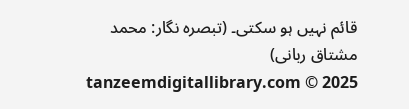قائم نہیں ہو سکتی۔ (تبصرہ نگار: محمد مشتاق ربانی)
tanzeemdigitallibrary.com © 2025